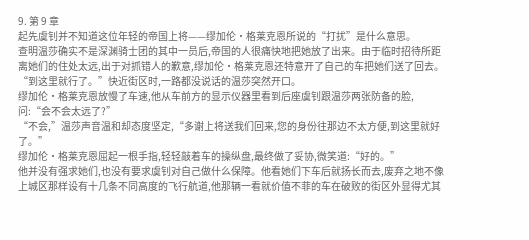9. 第 9 章
起先虞钊并不知道这位年轻的帝国上将——缪加伦·格莱克恩所说的“打扰”是什么意思。
查明温莎确实不是深渊骑士团的其中一员后,帝国的人很痛快地把她放了出来。由于临时招待所距离她们的住处太远,出于对抓错人的歉意,缪加伦·格莱克恩还特意开了自己的车把她们送了回去。
“到这里就行了。”快近街区时,一路都没说话的温莎突然开口。
缪加伦·格莱克恩放慢了车速,他从车前方的显示仪器里看到后座虞钊跟温莎两张防备的脸,问:“会不会太远了?”
“不会,”温莎声音温和却态度坚定,“多谢上将送我们回来,您的身份往那边不太方便,到这里就好了。”
缪加伦·格莱克恩屈起一根手指,轻轻敲着车的操纵盘,最终做了妥协,微笑道:“好的。”
他并没有强求她们,也没有要求虞钊对自己做什么保障。他看她们下车后就扬长而去,废弃之地不像上城区那样设有十几条不同高度的飞行航道,他那辆一看就价值不菲的车在破败的街区外显得尤其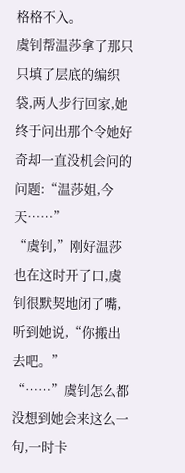格格不入。
虞钊帮温莎拿了那只只填了层底的编织袋,两人步行回家,她终于问出那个令她好奇却一直没机会问的问题:“温莎姐,今天……”
“虞钊,”刚好温莎也在这时开了口,虞钊很默契地闭了嘴,听到她说,“你搬出去吧。”
“……”虞钊怎么都没想到她会来这么一句,一时卡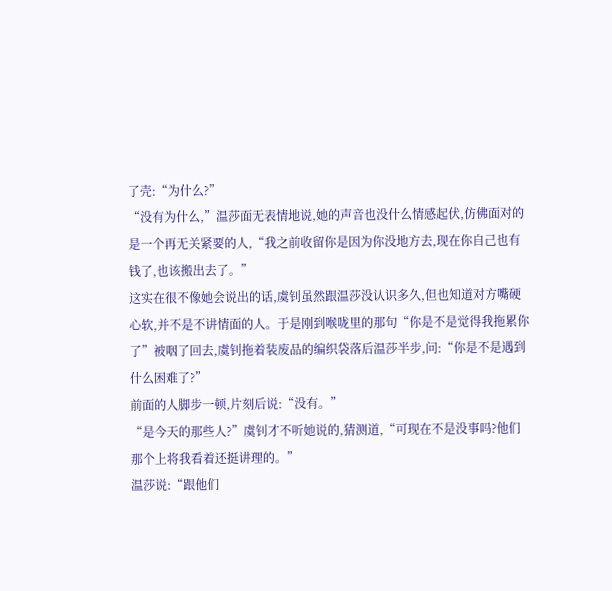了壳:“为什么?”
“没有为什么,”温莎面无表情地说,她的声音也没什么情感起伏,仿佛面对的是一个再无关紧要的人,“我之前收留你是因为你没地方去,现在你自己也有钱了,也该搬出去了。”
这实在很不像她会说出的话,虞钊虽然跟温莎没认识多久,但也知道对方嘴硬心软,并不是不讲情面的人。于是刚到喉咙里的那句“你是不是觉得我拖累你了”被咽了回去,虞钊拖着装废品的编织袋落后温莎半步,问:“你是不是遇到什么困难了?”
前面的人脚步一顿,片刻后说:“没有。”
“是今天的那些人?”虞钊才不听她说的,猜测道,“可现在不是没事吗?他们那个上将我看着还挺讲理的。”
温莎说:“跟他们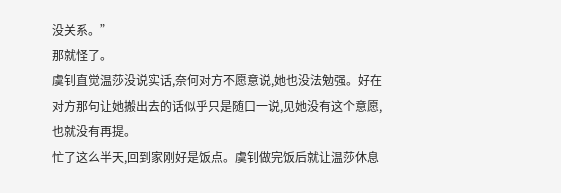没关系。”
那就怪了。
虞钊直觉温莎没说实话,奈何对方不愿意说,她也没法勉强。好在对方那句让她搬出去的话似乎只是随口一说,见她没有这个意愿,也就没有再提。
忙了这么半天,回到家刚好是饭点。虞钊做完饭后就让温莎休息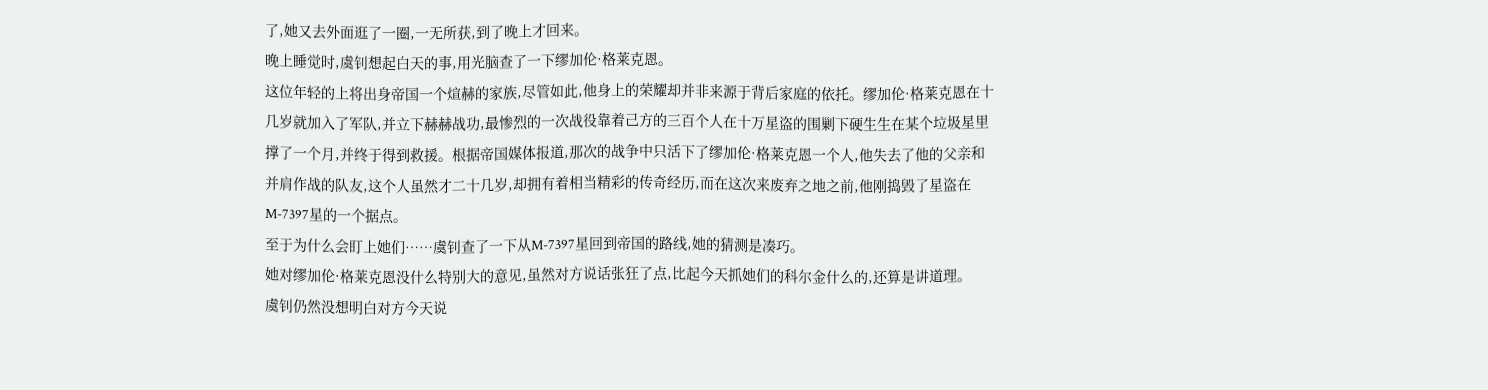了,她又去外面逛了一圈,一无所获,到了晚上才回来。
晚上睡觉时,虞钊想起白天的事,用光脑查了一下缪加伦·格莱克恩。
这位年轻的上将出身帝国一个煊赫的家族,尽管如此,他身上的荣耀却并非来源于背后家庭的依托。缪加伦·格莱克恩在十几岁就加入了军队,并立下赫赫战功,最惨烈的一次战役靠着己方的三百个人在十万星盗的围剿下硬生生在某个垃圾星里撑了一个月,并终于得到救援。根据帝国媒体报道,那次的战争中只活下了缪加伦·格莱克恩一个人,他失去了他的父亲和并肩作战的队友,这个人虽然才二十几岁,却拥有着相当精彩的传奇经历,而在这次来废弃之地之前,他刚捣毁了星盗在M-7397星的一个据点。
至于为什么会盯上她们……虞钊查了一下从M-7397星回到帝国的路线,她的猜测是凑巧。
她对缪加伦·格莱克恩没什么特别大的意见,虽然对方说话张狂了点,比起今天抓她们的科尔金什么的,还算是讲道理。
虞钊仍然没想明白对方今天说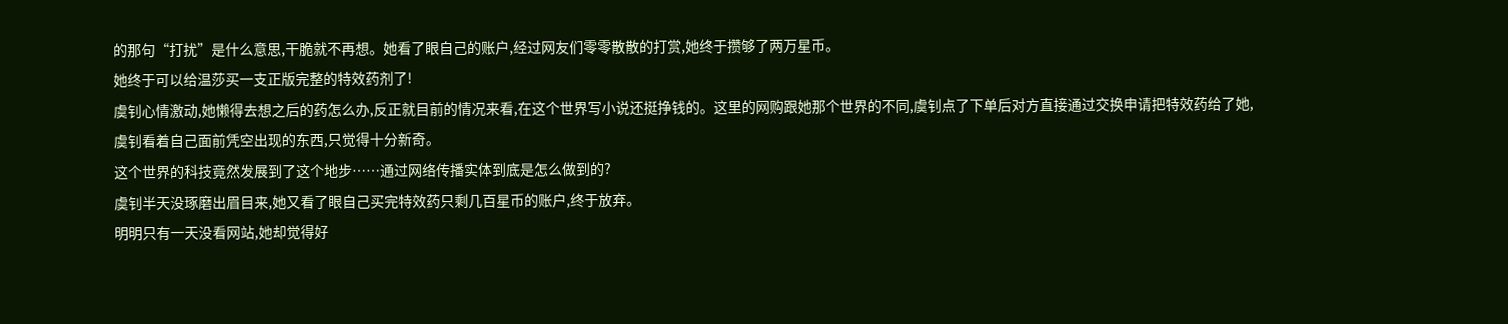的那句“打扰”是什么意思,干脆就不再想。她看了眼自己的账户,经过网友们零零散散的打赏,她终于攒够了两万星币。
她终于可以给温莎买一支正版完整的特效药剂了!
虞钊心情激动,她懒得去想之后的药怎么办,反正就目前的情况来看,在这个世界写小说还挺挣钱的。这里的网购跟她那个世界的不同,虞钊点了下单后对方直接通过交换申请把特效药给了她,虞钊看着自己面前凭空出现的东西,只觉得十分新奇。
这个世界的科技竟然发展到了这个地步……通过网络传播实体到底是怎么做到的?
虞钊半天没琢磨出眉目来,她又看了眼自己买完特效药只剩几百星币的账户,终于放弃。
明明只有一天没看网站,她却觉得好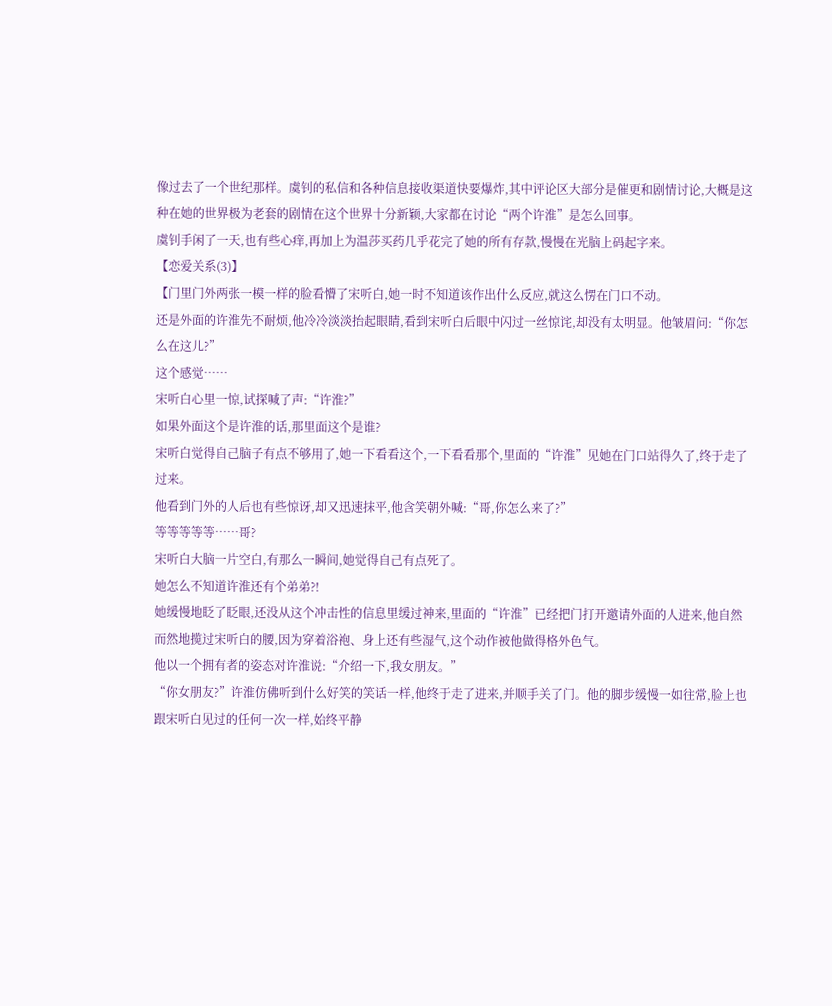像过去了一个世纪那样。虞钊的私信和各种信息接收渠道快要爆炸,其中评论区大部分是催更和剧情讨论,大概是这种在她的世界极为老套的剧情在这个世界十分新颖,大家都在讨论“两个许淮”是怎么回事。
虞钊手闲了一天,也有些心痒,再加上为温莎买药几乎花完了她的所有存款,慢慢在光脑上码起字来。
【恋爱关系(3)】
【门里门外两张一模一样的脸看懵了宋听白,她一时不知道该作出什么反应,就这么愣在门口不动。
还是外面的许淮先不耐烦,他冷冷淡淡抬起眼睛,看到宋听白后眼中闪过一丝惊诧,却没有太明显。他皱眉问:“你怎么在这儿?”
这个感觉……
宋听白心里一惊,试探喊了声:“许淮?”
如果外面这个是许淮的话,那里面这个是谁?
宋听白觉得自己脑子有点不够用了,她一下看看这个,一下看看那个,里面的“许淮”见她在门口站得久了,终于走了过来。
他看到门外的人后也有些惊讶,却又迅速抹平,他含笑朝外喊:“哥,你怎么来了?”
等等等等等……哥?
宋听白大脑一片空白,有那么一瞬间,她觉得自己有点死了。
她怎么不知道许淮还有个弟弟?!
她缓慢地眨了眨眼,还没从这个冲击性的信息里缓过神来,里面的“许淮”已经把门打开邀请外面的人进来,他自然而然地揽过宋听白的腰,因为穿着浴袍、身上还有些湿气,这个动作被他做得格外色气。
他以一个拥有者的姿态对许淮说:“介绍一下,我女朋友。”
“你女朋友?”许淮仿佛听到什么好笑的笑话一样,他终于走了进来,并顺手关了门。他的脚步缓慢一如往常,脸上也跟宋听白见过的任何一次一样,始终平静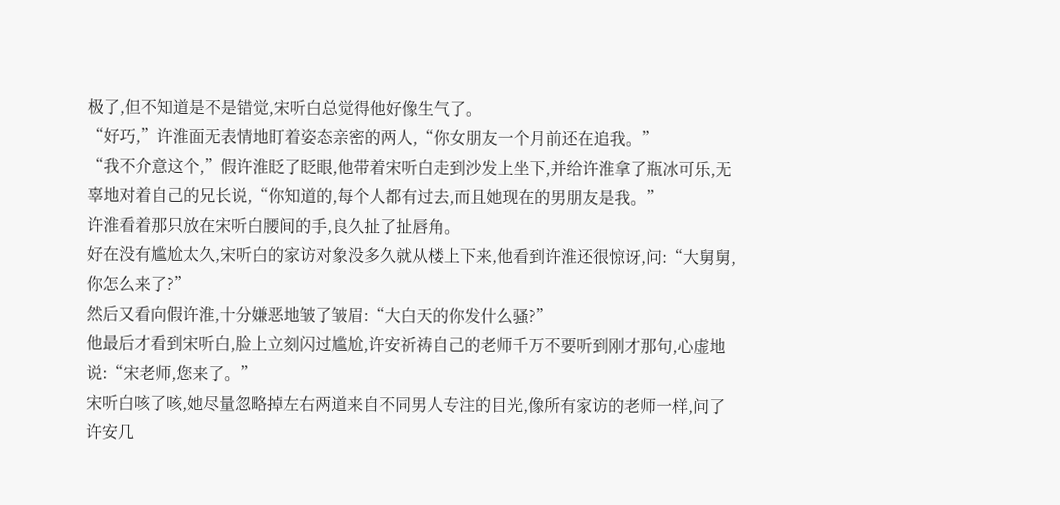极了,但不知道是不是错觉,宋听白总觉得他好像生气了。
“好巧,”许淮面无表情地盯着姿态亲密的两人,“你女朋友一个月前还在追我。”
“我不介意这个,”假许淮眨了眨眼,他带着宋听白走到沙发上坐下,并给许淮拿了瓶冰可乐,无辜地对着自己的兄长说,“你知道的,每个人都有过去,而且她现在的男朋友是我。”
许淮看着那只放在宋听白腰间的手,良久扯了扯唇角。
好在没有尴尬太久,宋听白的家访对象没多久就从楼上下来,他看到许淮还很惊讶,问:“大舅舅,你怎么来了?”
然后又看向假许淮,十分嫌恶地皱了皱眉:“大白天的你发什么骚?”
他最后才看到宋听白,脸上立刻闪过尴尬,许安祈祷自己的老师千万不要听到刚才那句,心虚地说:“宋老师,您来了。”
宋听白咳了咳,她尽量忽略掉左右两道来自不同男人专注的目光,像所有家访的老师一样,问了许安几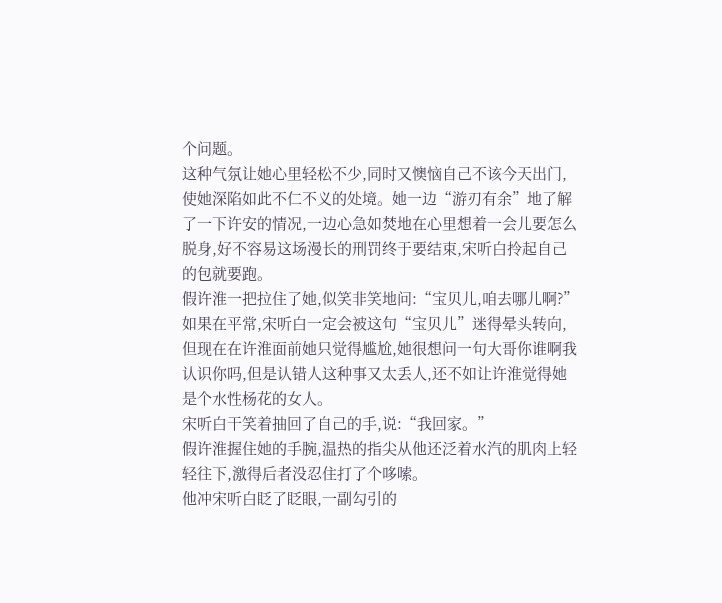个问题。
这种气氛让她心里轻松不少,同时又懊恼自己不该今天出门,使她深陷如此不仁不义的处境。她一边“游刃有余”地了解了一下许安的情况,一边心急如焚地在心里想着一会儿要怎么脱身,好不容易这场漫长的刑罚终于要结束,宋听白拎起自己的包就要跑。
假许淮一把拉住了她,似笑非笑地问:“宝贝儿,咱去哪儿啊?”
如果在平常,宋听白一定会被这句“宝贝儿”迷得晕头转向,但现在在许淮面前她只觉得尴尬,她很想问一句大哥你谁啊我认识你吗,但是认错人这种事又太丢人,还不如让许淮觉得她是个水性杨花的女人。
宋听白干笑着抽回了自己的手,说:“我回家。”
假许淮握住她的手腕,温热的指尖从他还泛着水汽的肌肉上轻轻往下,激得后者没忍住打了个哆嗦。
他冲宋听白眨了眨眼,一副勾引的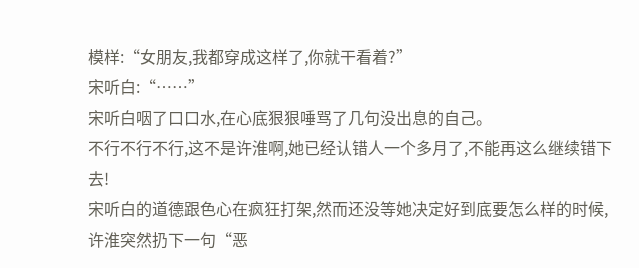模样:“女朋友,我都穿成这样了,你就干看着?”
宋听白:“……”
宋听白咽了口口水,在心底狠狠唾骂了几句没出息的自己。
不行不行不行,这不是许淮啊,她已经认错人一个多月了,不能再这么继续错下去!
宋听白的道德跟色心在疯狂打架,然而还没等她决定好到底要怎么样的时候,许淮突然扔下一句“恶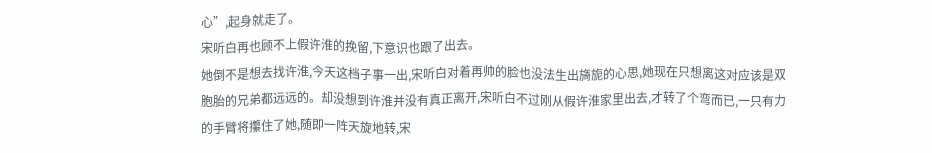心”,起身就走了。
宋听白再也顾不上假许淮的挽留,下意识也跟了出去。
她倒不是想去找许淮,今天这档子事一出,宋听白对着再帅的脸也没法生出旖旎的心思,她现在只想离这对应该是双胞胎的兄弟都远远的。却没想到许淮并没有真正离开,宋听白不过刚从假许淮家里出去,才转了个弯而已,一只有力的手臂将攥住了她,随即一阵天旋地转,宋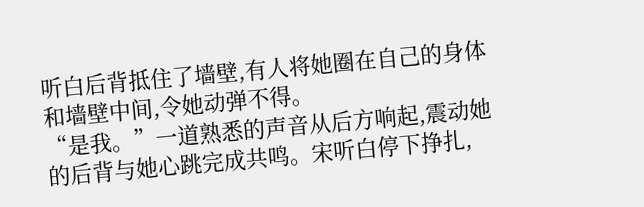听白后背抵住了墙壁,有人将她圈在自己的身体和墙壁中间,令她动弹不得。
“是我。”一道熟悉的声音从后方响起,震动她的后背与她心跳完成共鸣。宋听白停下挣扎,